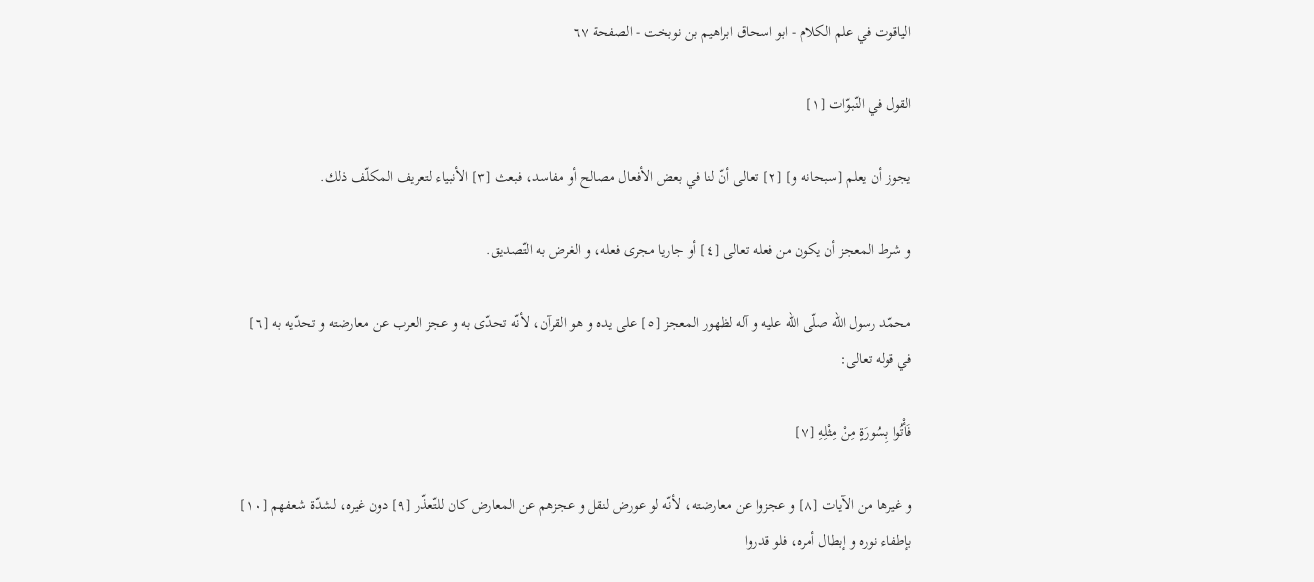الياقوت في علم الكلام - ابو اسحاق ابراهيم بن نوبخت - الصفحة ٦٧

القول في النّبوّات‌ [١]

يجوز أن يعلم [سبحانه و] [٢] تعالى أنّ لنا في بعض الأفعال مصالح أو مفاسد، فبعث‌ [٣] الأنبياء لتعريف المكلّف ذلك.

و شرط المعجز أن يكون من فعله تعالى‌ [٤] أو جاريا مجرى فعله، و الغرض به التّصديق.

محمّد رسول اللّه صلّى اللّه عليه و آله لظهور المعجز [٥] على يده و هو القرآن، لأنّه تحدّى به و عجز العرب عن معارضته و تحدّيه به‌ [٦] في قوله تعالى:

فَأْتُوا بِسُورَةٍ مِنْ مِثْلِهِ‌ [٧]

و غيرها من الآيات‌ [٨] و عجزوا عن معارضته، لأنّه لو عورض لنقل و عجزهم عن المعارض كان للتّعذّر [٩] دون غيره، لشدّة شعفهم‌ [١٠] بإطفاء نوره و إبطال أمره، فلو قدروا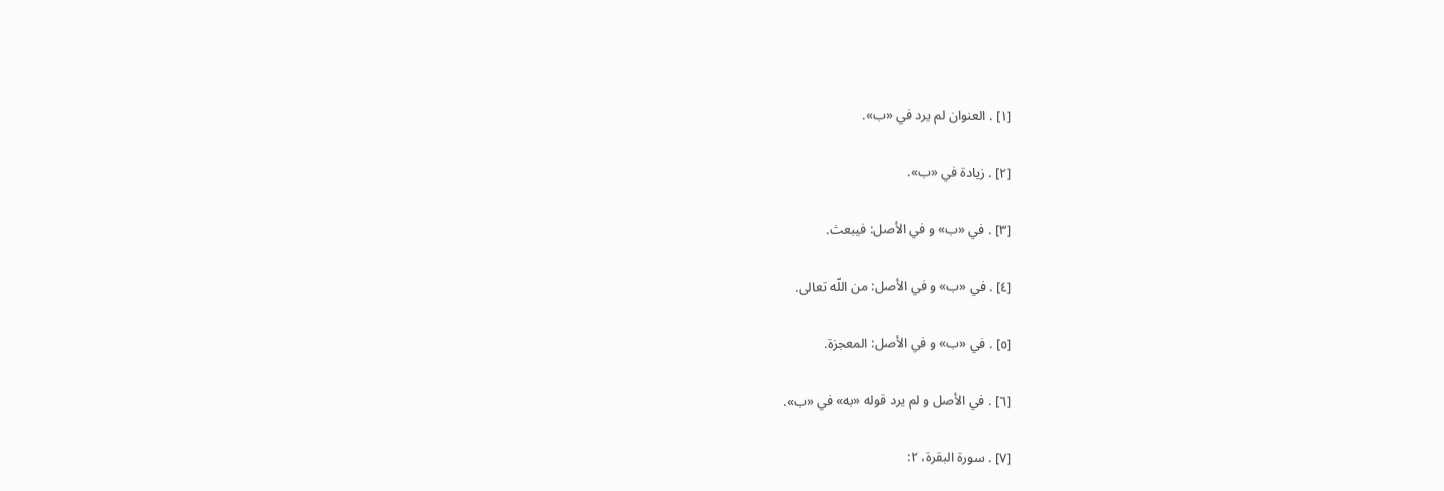[١] . العنوان لم يرد في «ب».

[٢] . زيادة في «ب».

[٣] . في «ب» و في الأصل: فيبعث.

[٤] . في «ب» و في الأصل: من اللّه تعالى.

[٥] . في «ب» و في الأصل: المعجزة.

[٦] . في الأصل و لم يرد قوله «به» في «ب».

[٧] . سورة البقرة، ٢: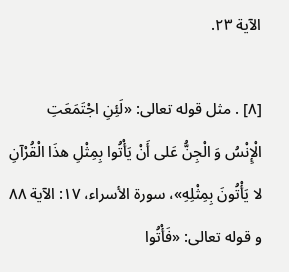الآية ٢٣.

[٨] . مثل قوله تعالى: «لَئِنِ اجْتَمَعَتِ الْإِنْسُ وَ الْجِنُّ عَلى‌ أَنْ يَأْتُوا بِمِثْلِ هذَا الْقُرْآنِ لا يَأْتُونَ بِمِثْلِهِ»، سورة الأسراء، ١٧: الآية ٨٨ و قوله تعالى: «فَأْتُوا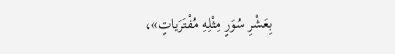بِعَشْرِ سُوَرٍ مِثْلِهِ مُفْتَرَياتٍ»،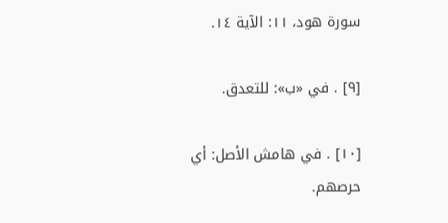سورة هود، ١١: الآية ١٤.

[٩] . في «ب»: للتعدق.

[١٠] . في هامش الأصل: أي حرصهم.